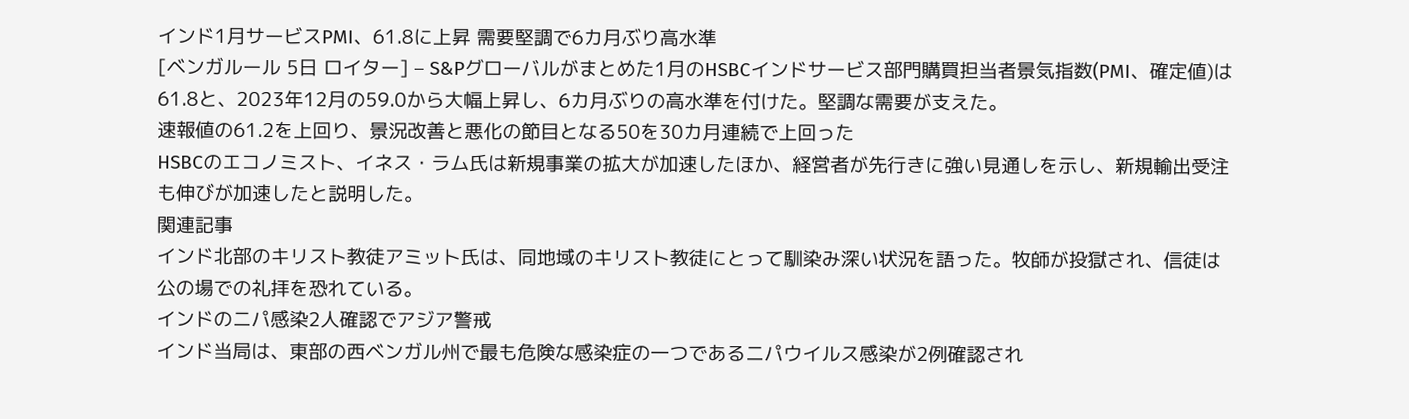インド1月サービスPMI、61.8に上昇 需要堅調で6カ月ぶり高水準
[ベンガルール 5日 ロイター] – S&Pグローバルがまとめた1月のHSBCインドサービス部門購買担当者景気指数(PMI、確定値)は61.8と、2023年12月の59.0から大幅上昇し、6カ月ぶりの高水準を付けた。堅調な需要が支えた。
速報値の61.2を上回り、景況改善と悪化の節目となる50を30カ月連続で上回った
HSBCのエコノミスト、イネス・ラム氏は新規事業の拡大が加速したほか、経営者が先行きに強い見通しを示し、新規輸出受注も伸びが加速したと説明した。
関連記事
インド北部のキリスト教徒アミット氏は、同地域のキリスト教徒にとって馴染み深い状況を語った。牧師が投獄され、信徒は公の場での礼拝を恐れている。
インドのニパ感染2人確認でアジア警戒
インド当局は、東部の西ベンガル州で最も危険な感染症の一つであるニパウイルス感染が2例確認され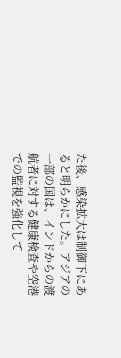た後、感染拡大は制御下にあると明らかにした。アジアの一部の国は、インドからの渡航者に対する健康検査や空港での監視を強化して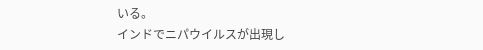いる。
インドでニパウイルスが出現し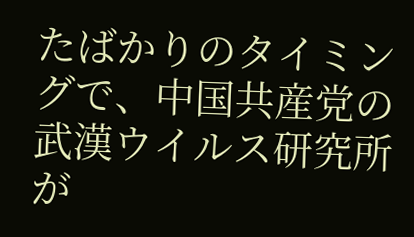たばかりのタイミングで、中国共産党の武漢ウイルス研究所が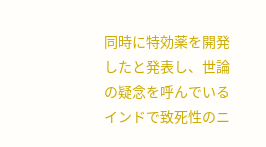同時に特効薬を開発したと発表し、世論の疑念を呼んでいる
インドで致死性のニ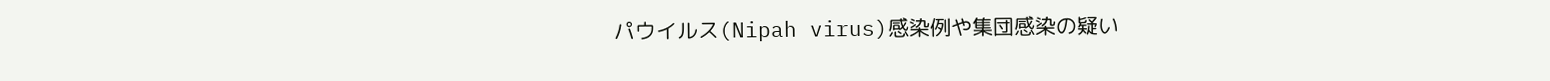パウイルス(Nipah virus)感染例や集団感染の疑い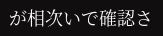が相次いで確認さ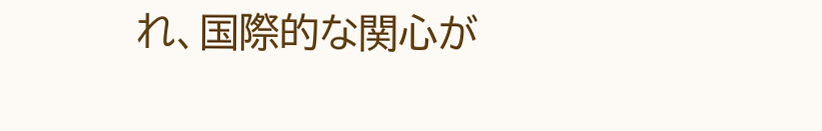れ、国際的な関心が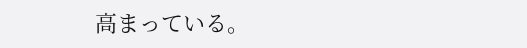高まっている。